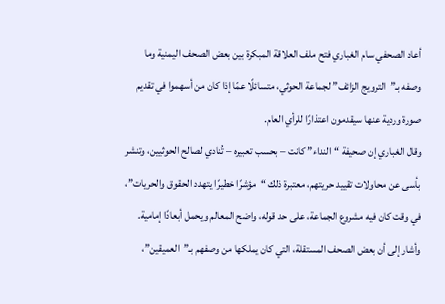أعاد الصحفي سام الغباري فتح ملف العلاقة المبكرة بين بعض الصحف اليمنية وما وصفه بـ”الترويج الزائف” لجماعة الحوثي، متسائلًا عمّا إذا كان من أسهموا في تقديم صورة وردية عنها سيقدمون اعتذارًا للرأي العام.
وقال الغباري إن صحيفة “النداء” كانت – بحسب تعبيره – تُنادي لصالح الحوثيين، وتنشر بأسى عن محاولات تقييد حريتهم، معتبرة ذلك “مؤشرًا خطيرًا يتهدد الحقوق والحريات”، في وقت كان فيه مشروع الجماعة، على حد قوله، واضح المعالم ويحمل أبعادًا إمامية.
وأشار إلى أن بعض الصحف المستقلة، التي كان يملكها من وصفهم بـ”العميقين”،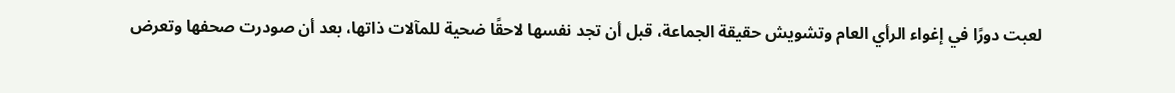لعبت دورًا في إغواء الرأي العام وتشويش حقيقة الجماعة، قبل أن تجد نفسها لاحقًا ضحية للمآلات ذاتها، بعد أن صودرت صحفها وتعرض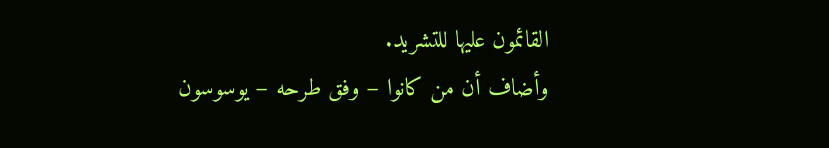القائمون عليها للتشريد.
وأضاف أن من كانوا – وفق طرحه – يوسوسون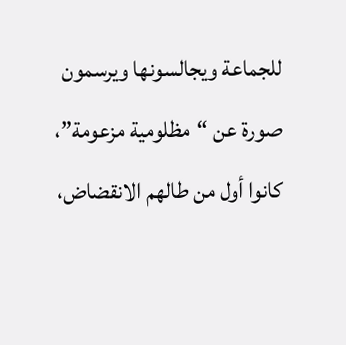للجماعة ويجالسونها ويرسمون صورة عن “مظلومية مزعومة”، كانوا أول من طالهم الانقضاض،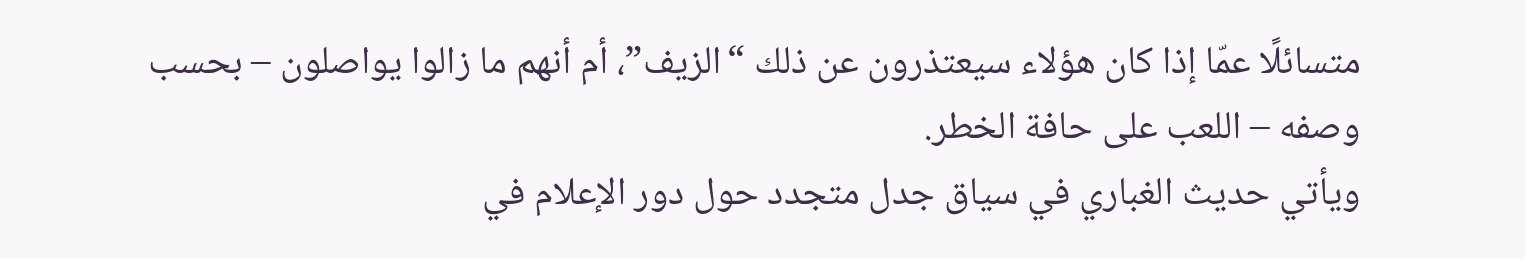متسائلًا عمّا إذا كان هؤلاء سيعتذرون عن ذلك “الزيف”، أم أنهم ما زالوا يواصلون – بحسب وصفه – اللعب على حافة الخطر.
ويأتي حديث الغباري في سياق جدل متجدد حول دور الإعلام في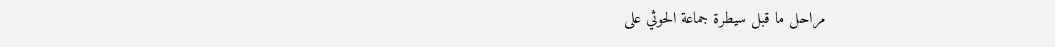مراحل ما قبل سيطرة جماعة الحوثي على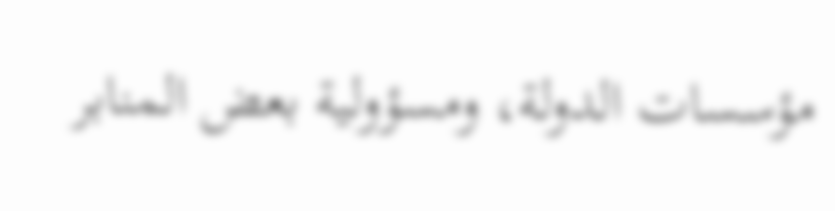مؤسسات الدولة، ومسؤولية بعض المنابر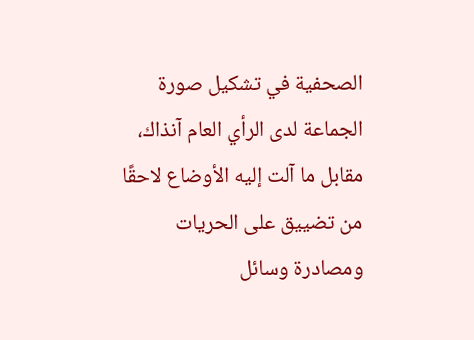الصحفية في تشكيل صورة الجماعة لدى الرأي العام آنذاك، مقابل ما آلت إليه الأوضاع لاحقًا من تضييق على الحريات ومصادرة وسائل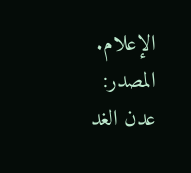الإعلام.
المصدر:
عدن الغد